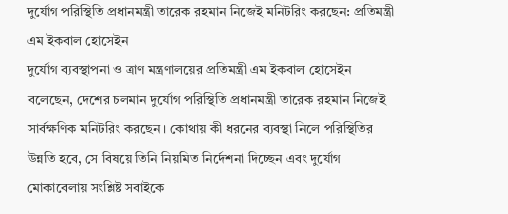দুর্যোগ পরিস্থিতি প্রধানমন্ত্রী তারেক রহমান নিজেই মনিটরিং করছেন: প্রতিমন্ত্রী এম ইকবাল হোসেইন
দুর্যোগ ব্যবস্থাপনা ও ত্রাণ মন্ত্রণালয়ের প্রতিমন্ত্রী এম ইকবাল হোসেইন বলেছেন, দেশের চলমান দুর্যোগ পরিস্থিতি প্রধানমন্ত্রী তারেক রহমান নিজেই সার্বক্ষণিক মনিটরিং করছেন। কোথায় কী ধরনের ব্যবস্থা নিলে পরিস্থিতির উন্নতি হবে, সে বিষয়ে তিনি নিয়মিত নির্দেশনা দিচ্ছেন এবং দুর্যোগ মোকাবেলায় সংশ্লিষ্ট সবাইকে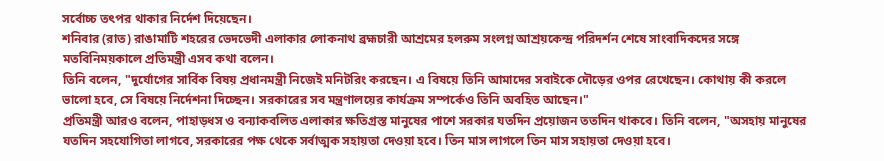সর্বোচ্চ তৎপর থাকার নির্দেশ দিয়েছেন।
শনিবার (রাত) রাঙামাটি শহরের ভেদভেদী এলাকার লোকনাথ ব্রহ্মচারী আশ্রমের হলরুম সংলগ্ন আশ্রয়কেন্দ্র পরিদর্শন শেষে সাংবাদিকদের সঙ্গে মতবিনিময়কালে প্রতিমন্ত্রী এসব কথা বলেন।
তিনি বলেন, "দুর্যোগের সার্বিক বিষয় প্রধানমন্ত্রী নিজেই মনিটরিং করছেন। এ বিষয়ে তিনি আমাদের সবাইকে দৌড়ের ওপর রেখেছেন। কোথায় কী করলে ভালো হবে, সে বিষয়ে নির্দেশনা দিচ্ছেন। সরকারের সব মন্ত্রণালয়ের কার্যক্রম সম্পর্কেও তিনি অবহিত আছেন।"
প্রতিমন্ত্রী আরও বলেন, পাহাড়ধস ও বন্যাকবলিত এলাকার ক্ষতিগ্রস্ত মানুষের পাশে সরকার যতদিন প্রয়োজন ততদিন থাকবে। তিনি বলেন, "অসহায় মানুষের যতদিন সহযোগিতা লাগবে, সরকারের পক্ষ থেকে সর্বাত্মক সহায়তা দেওয়া হবে। তিন মাস লাগলে তিন মাস সহায়তা দেওয়া হবে।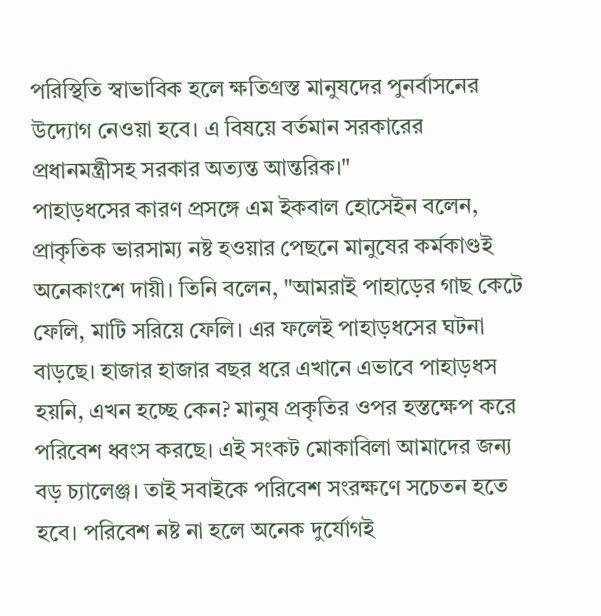পরিস্থিতি স্বাভাবিক হলে ক্ষতিগ্রস্ত মানুষদের পুনর্বাসনের উদ্যোগ নেওয়া হবে। এ বিষয়ে বর্তমান সরকারের প্রধানমন্ত্রীসহ সরকার অত্যন্ত আন্তরিক।"
পাহাড়ধসের কারণ প্রসঙ্গে এম ইকবাল হোসেইন বলেন, প্রাকৃতিক ভারসাম্য নষ্ট হওয়ার পেছনে মানুষের কর্মকাণ্ডই অনেকাংশে দায়ী। তিনি বলেন, "আমরাই পাহাড়ের গাছ কেটে ফেলি, মাটি সরিয়ে ফেলি। এর ফলেই পাহাড়ধসের ঘটনা বাড়ছে। হাজার হাজার বছর ধরে এখানে এভাবে পাহাড়ধস হয়নি, এখন হচ্ছে কেন? মানুষ প্রকৃতির ওপর হস্তক্ষেপ করে পরিবেশ ধ্বংস করছে। এই সংকট মোকাবিলা আমাদের জন্য বড় চ্যালেঞ্জ। তাই সবাইকে পরিবেশ সংরক্ষণে সচেতন হতে হবে। পরিবেশ নষ্ট না হলে অনেক দুর্যোগই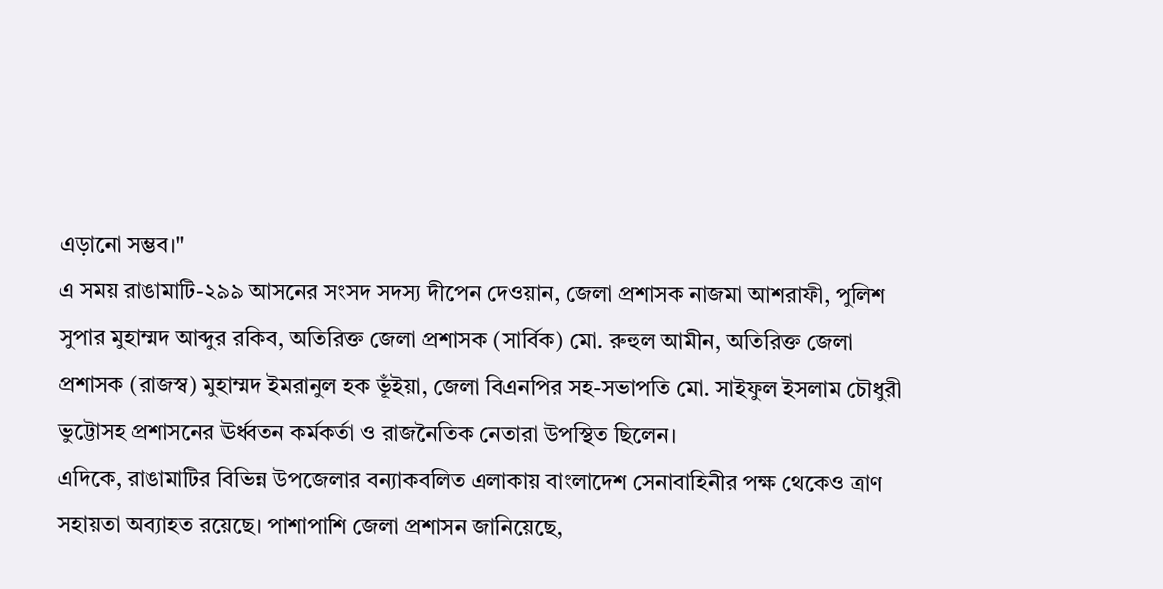এড়ানো সম্ভব।"
এ সময় রাঙামাটি-২৯৯ আসনের সংসদ সদস্য দীপেন দেওয়ান, জেলা প্রশাসক নাজমা আশরাফী, পুলিশ সুপার মুহাম্মদ আব্দুর রকিব, অতিরিক্ত জেলা প্রশাসক (সার্বিক) মো. রুহুল আমীন, অতিরিক্ত জেলা প্রশাসক (রাজস্ব) মুহাম্মদ ইমরানুল হক ভূঁইয়া, জেলা বিএনপির সহ-সভাপতি মো. সাইফুল ইসলাম চৌধুরী ভুট্টোসহ প্রশাসনের ঊর্ধ্বতন কর্মকর্তা ও রাজনৈতিক নেতারা উপস্থিত ছিলেন।
এদিকে, রাঙামাটির বিভিন্ন উপজেলার বন্যাকবলিত এলাকায় বাংলাদেশ সেনাবাহিনীর পক্ষ থেকেও ত্রাণ সহায়তা অব্যাহত রয়েছে। পাশাপাশি জেলা প্রশাসন জানিয়েছে,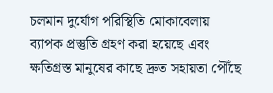চলমান দুর্যোগ পরিস্থিতি মোকাবেলায় ব্যাপক প্রস্তুতি গ্রহণ করা হয়েছে এবং ক্ষতিগ্রস্ত মানুষের কাছে দ্রুত সহায়তা পৌঁছে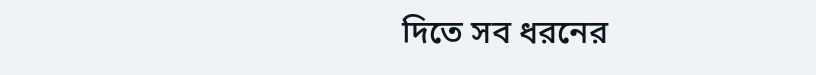দিতে সব ধরনের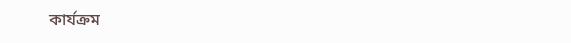কার্যক্রম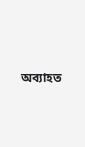অব্যাহত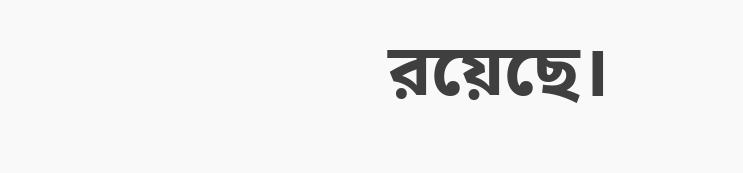রয়েছে।